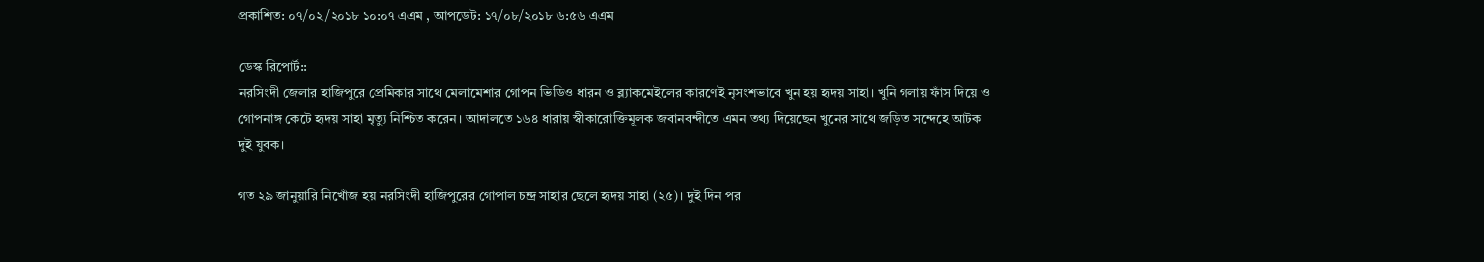প্রকাশিত: ০৭/০২/২০১৮ ১০:০৭ এএম , আপডেট: ১৭/০৮/২০১৮ ৬:৫৬ এএম

ডেস্ক রিপোর্ট::
নরসিংদী জেলার হাজিপুরে প্রেমিকার সাথে মেলামেশার গোপন ভিডিও ধারন ও ব্ল্যাকমেইলের কারণেই নৃসংশভাবে খুন হয় হৃদয় সাহা। খুনি গলায় ফাঁস দিয়ে ও গোপনাঙ্গ কেটে হৃদয় সাহা মৃত্যু নিশ্চিত করেন। আদালতে ১৬৪ ধারায় স্বীকারোক্তিমূলক জবানবন্দীতে এমন তথ্য দিয়েছেন খুনের সাথে জড়িত সন্দেহে আটক দুই যুবক।

গত ২৯ জানুয়ারি নিখোঁজ হয় নরসিংদী হাজিপুরের গোপাল চন্দ্র সাহার ছেলে হৃদয় সাহা (২৫)। দুই দিন পর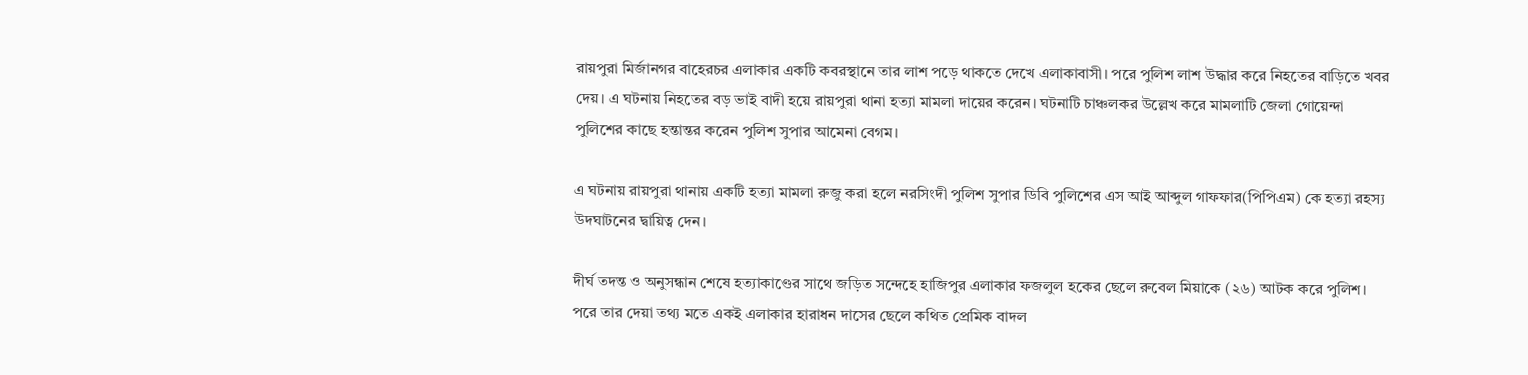রায়পুরা মির্জানগর বাহেরচর এলাকার একটি কবরস্থানে তার লাশ পড়ে থাকতে দেখে এলাকাবাসী। পরে পুলিশ লাশ উদ্ধার করে নিহতের বাড়িতে খবর দেয়। এ ঘটনায় নিহতের বড় ভাই বাদী হয়ে রায়পুরা থানা হত্যা মামলা দায়ের করেন। ঘটনাটি চাঞ্চলকর উল্লেখ করে মামলাটি জেলা গোয়েন্দা পুলিশের কাছে হন্তান্তর করেন পুলিশ সুপার আমেনা বেগম।

এ ঘটনায় রায়পুরা থানায় একটি হত্যা মামলা রুজু করা হলে নরসিংদী পুলিশ সুপার ডিবি পুলিশের এস আই আব্দুল গাফফার(পিপিএম) কে হত্যা রহস্য উদঘাটনের দ্বায়িত্ব দেন।

দীর্ঘ তদন্ত ও অনুসন্ধান শেষে হত্যাকাণ্ডের সাথে জড়িত সন্দেহে হাজিপুর এলাকার ফজলুল হকের ছেলে রুবেল মিয়াকে (২৬) আটক করে পুলিশ। পরে তার দেয়া তথ্য মতে একই এলাকার হারাধন দাসের ছেলে কথিত প্রেমিক বাদল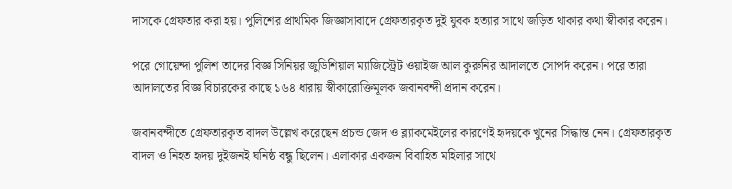দাসকে গ্রেফতার করা হয়। পুলিশের প্রাথমিক জিজ্ঞাসাবাদে গ্রেফতারকৃত দুই যুবক হত্যার সাথে জড়িত থাকার কথা স্বীকার করেন।

পরে গোয়েন্দা পুলিশ তাদের বিজ্ঞ সিনিয়র জুডিশিয়াল ম্যাজিস্ট্রেট ওয়াইজ আল কুরুনির আদালতে সোপর্দ করেন। পরে তারা আদালতের বিজ্ঞ বিচারকের কাছে ১৬৪ ধারায় স্বীকারোক্তিমূলক জবানবন্দী প্রদান করেন।

জবানবন্দীতে গ্রেফতারকৃত বাদল উল্লেখ করেছেন প্রচন্ড জেদ ও ব্ল্যাকমেইলের কারণেই হৃদয়কে খুনের সিদ্ধান্ত নেন। গ্রেফতারকৃত বাদল ও নিহত হৃদয় দুইজনই ঘনিষ্ঠ বন্ধু ছিলেন। এলাকার একজন বিবাহিত মহিলার সাথে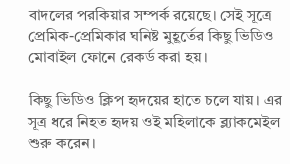বাদলের পরকিয়ার সম্পর্ক রয়েছে। সেই সূত্রে প্রেমিক-প্রেমিকার ঘনিষ্ট মুহূর্তের কিছু ভিডিও মোবাইল ফোনে রেকর্ড করা হয়।

কিছু ভিডিও ক্লিপ হৃদয়ের হাতে চলে যায়। এর সূত্র ধরে নিহত হৃদয় ওই মহিলাকে ব্ল্যাকমেইল শুরু করেন।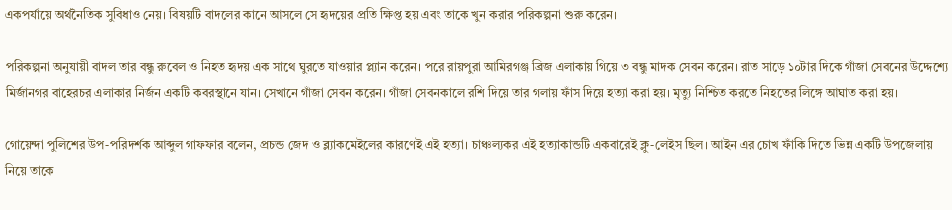একপর্যায়ে অর্থনৈতিক সুবিধাও নেয়। বিষয়টি বাদলের কানে আসলে সে হৃদয়ের প্রতি ক্ষিপ্ত হয় এবং তাকে খুন করার পরিকল্পনা শুরু করেন।

পরিকল্পনা অনুযায়ী বাদল তার বন্ধু রুবেল ও নিহত হৃদয় এক সাথে ঘুরতে যাওয়ার প্ল্যান করেন। পরে রায়পুরা আমিরগঞ্জ ব্রিজ এলাকায় গিয়ে ৩ বন্ধু মাদক সেবন করেন। রাত সাড়ে ১০টার দিকে গাঁজা সেবনের উদ্দেশ্যে মির্জানগর বাহেরচর এলাকার নির্জন একটি কবরস্থানে যান। সেখানে গাঁজা সেবন করেন। গাঁজা সেবনকালে রশি দিয়ে তার গলায় ফাঁস দিয়ে হত্যা করা হয়। মৃত্যু নিশ্চিত করতে নিহতের লিঙ্গে আঘাত করা হয়।

গোয়েন্দা পুলিশের উপ-পরিদর্শক আব্দুল গাফফার বলেন, প্রচন্ড জেদ ও ব্ল্যাকমেইলের কারণেই এই হত্যা। চাঞ্চল্যকর এই হত্যাকান্ডটি একবারেই ক্লু-লেইস ছিল। আইন এর চোখ ফাঁকি দিতে ভিন্ন একটি উপজেলায় নিয়ে তাকে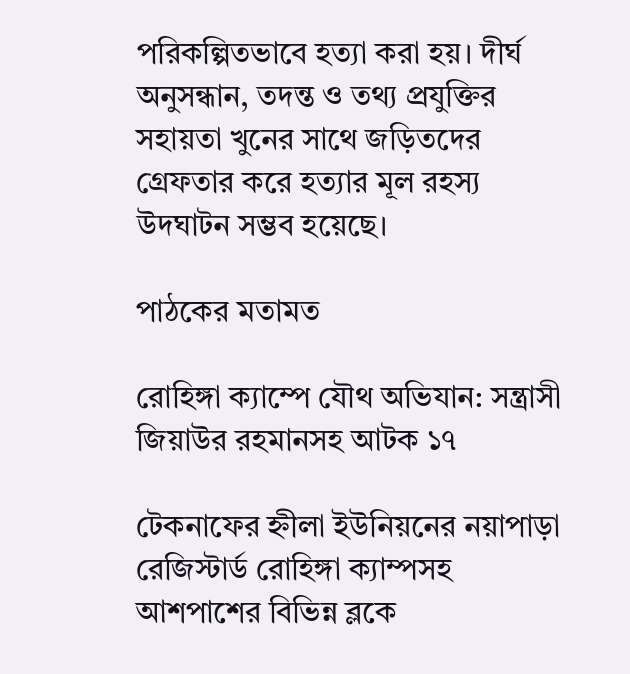পরিকল্পিতভাবে হত্যা করা হয়। দীর্ঘ অনুসন্ধান, তদন্ত ও তথ্য প্রযুক্তির সহায়তা খুনের সাথে জড়িতদের গ্রেফতার করে হত্যার মূল রহস্য উদঘাটন সম্ভব হয়েছে।

পাঠকের মতামত

রোহিঙ্গা ক্যাম্পে যৌথ অভিযান: সন্ত্রাসী জিয়াউর রহমানসহ আটক ১৭

টেকনাফের হ্নীলা ইউনিয়নের নয়াপাড়া রেজিস্টার্ড রোহিঙ্গা ক্যাম্পসহ আশপাশের বিভিন্ন ব্লকে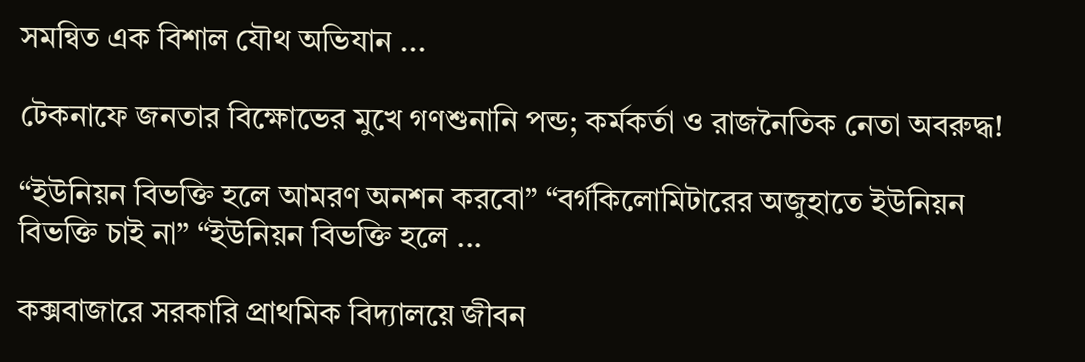সমন্বিত এক বিশাল যৌথ অভিযান ...

টেকনাফে জনতার বিক্ষোভের মুখে গণশুনানি পন্ড; কর্মকর্তা ও রাজনৈতিক নেতা অবরুদ্ধ!

“ইউনিয়ন বিভক্তি হলে আমরণ অনশন করবো” “বর্গকিলোমিটারের অজুহাতে ইউনিয়ন বিভক্তি চাই না” “ইউনিয়ন বিভক্তি হলে ...

কক্সবাজারে সরকারি প্রাথমিক বিদ্যালয়ে জীবন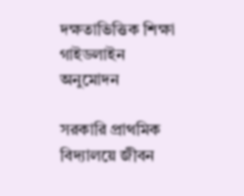দক্ষতাভিত্তিক শিক্ষা গাইডলাইন অনুমোদন

সরকারি প্রাথমিক বিদ্যালয়ে জীবন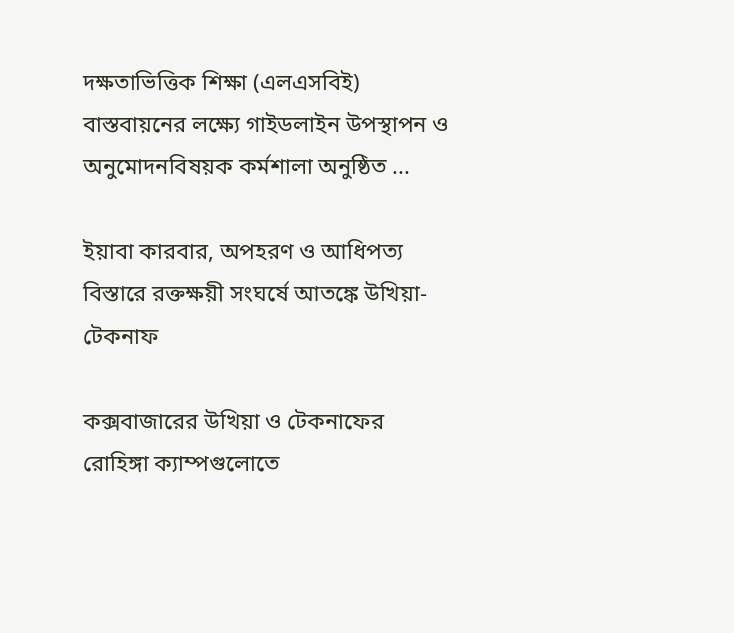দক্ষতাভিত্তিক শিক্ষা (এলএসবিই) বাস্তবায়নের লক্ষ্যে গাইডলাইন উপস্থাপন ও অনুমোদনবিষয়ক কর্মশালা অনুষ্ঠিত ...

ইয়াবা কারবার, অপহরণ ও আধিপত্য বিস্তারে রক্তক্ষয়ী সংঘর্ষে আতঙ্কে উখিয়া-টেকনাফ

কক্সবাজারের উখিয়া ও টেকনাফের রোহিঙ্গা ক্যাম্পগুলোতে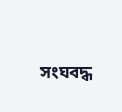সংঘবদ্ধ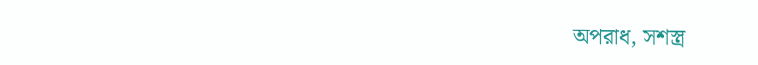অপরাধ, সশস্ত্র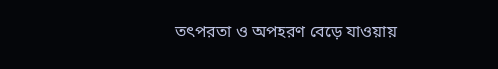তৎপরতা ও অপহরণ বেড়ে যাওয়ায়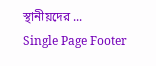স্থানীয়দের ...
Single Page Footer